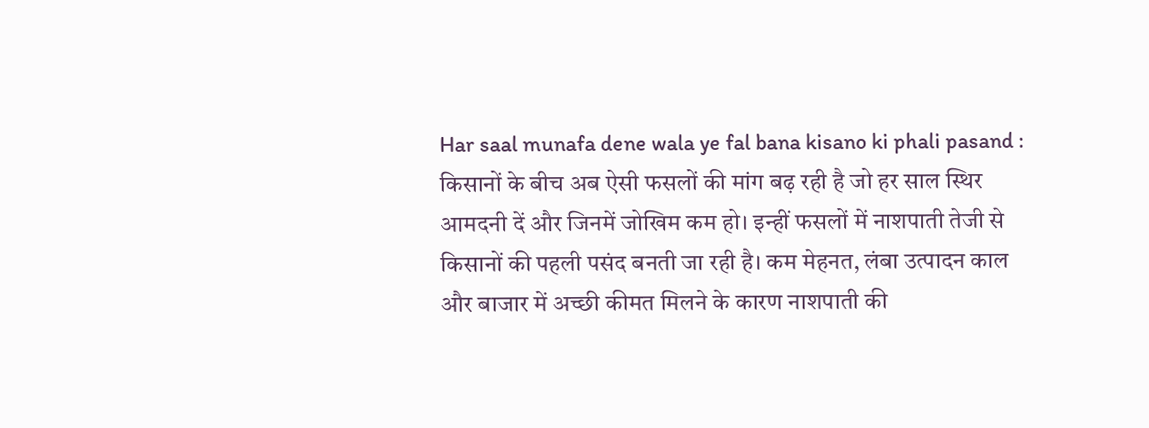Har saal munafa dene wala ye fal bana kisano ki phali pasand : किसानों के बीच अब ऐसी फसलों की मांग बढ़ रही है जो हर साल स्थिर आमदनी दें और जिनमें जोखिम कम हो। इन्हीं फसलों में नाशपाती तेजी से किसानों की पहली पसंद बनती जा रही है। कम मेहनत, लंबा उत्पादन काल और बाजार में अच्छी कीमत मिलने के कारण नाशपाती की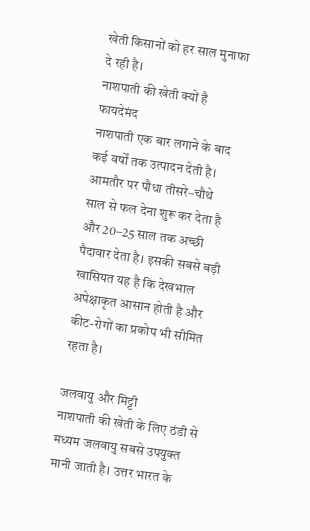खेती किसानों को हर साल मुनाफा दे रही है।
नाशपाती की खेती क्यों है फायदेमंद
नाशपाती एक बार लगाने के बाद कई वर्षों तक उत्पादन देती है। आमतौर पर पौधा तीसरे–चौथे साल से फल देना शुरू कर देता है और 20–25 साल तक अच्छी पैदावार देता है। इसकी सबसे बड़ी खासियत यह है कि देखभाल अपेक्षाकृत आसान होती है और कीट-रोगों का प्रकोप भी सीमित रहता है।

जलवायु और मिट्टी
नाशपाती की खेती के लिए ठंडी से मध्यम जलवायु सबसे उपयुक्त मानी जाती है। उत्तर भारत के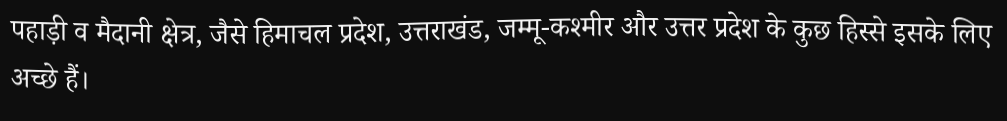पहाड़ी व मैदानी क्षेत्र, जैसे हिमाचल प्रदेश, उत्तराखंड, जम्मू-कश्मीर और उत्तर प्रदेश के कुछ हिस्से इसके लिए अच्छे हैं।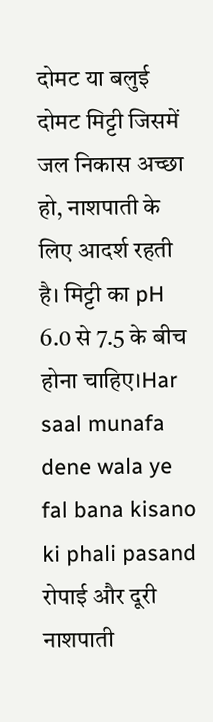दोमट या बलुई दोमट मिट्टी जिसमें जल निकास अच्छा हो, नाशपाती के लिए आदर्श रहती है। मिट्टी का pH 6.0 से 7.5 के बीच होना चाहिए।Har saal munafa dene wala ye fal bana kisano ki phali pasand
रोपाई और दूरी
नाशपाती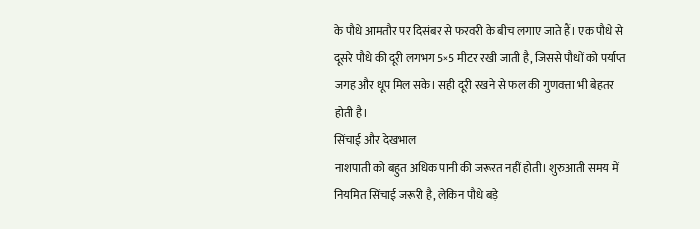के पौधे आमतौर पर दिसंबर से फरवरी के बीच लगाए जाते हैं। एक पौधे से दूसरे पौधे की दूरी लगभग 5×5 मीटर रखी जाती है, जिससे पौधों को पर्याप्त जगह और धूप मिल सके। सही दूरी रखने से फल की गुणवत्ता भी बेहतर होती है।
सिंचाई और देखभाल
नाशपाती को बहुत अधिक पानी की जरूरत नहीं होती। शुरुआती समय में नियमित सिंचाई जरूरी है, लेकिन पौधे बड़े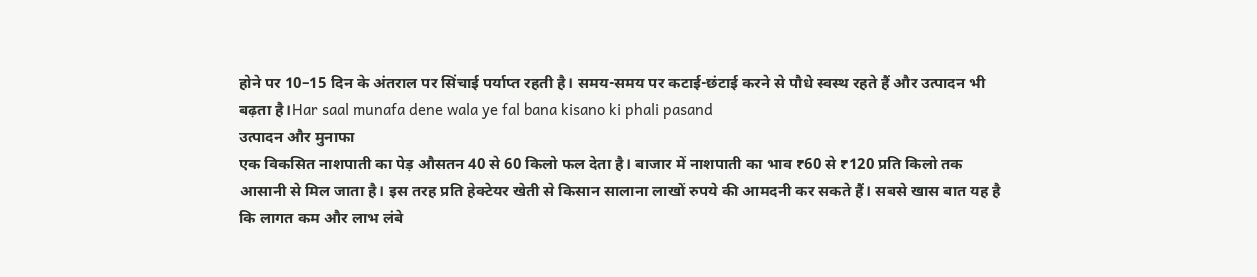होने पर 10–15 दिन के अंतराल पर सिंचाई पर्याप्त रहती है। समय-समय पर कटाई-छंटाई करने से पौधे स्वस्थ रहते हैं और उत्पादन भी बढ़ता है।Har saal munafa dene wala ye fal bana kisano ki phali pasand
उत्पादन और मुनाफा
एक विकसित नाशपाती का पेड़ औसतन 40 से 60 किलो फल देता है। बाजार में नाशपाती का भाव ₹60 से ₹120 प्रति किलो तक आसानी से मिल जाता है। इस तरह प्रति हेक्टेयर खेती से किसान सालाना लाखों रुपये की आमदनी कर सकते हैं। सबसे खास बात यह है कि लागत कम और लाभ लंबे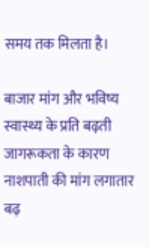समय तक मिलता है।

बाजार मांग और भविष्य
स्वास्थ्य के प्रति बढ़ती जागरूकता के कारण नाशपाती की मांग लगातार बढ़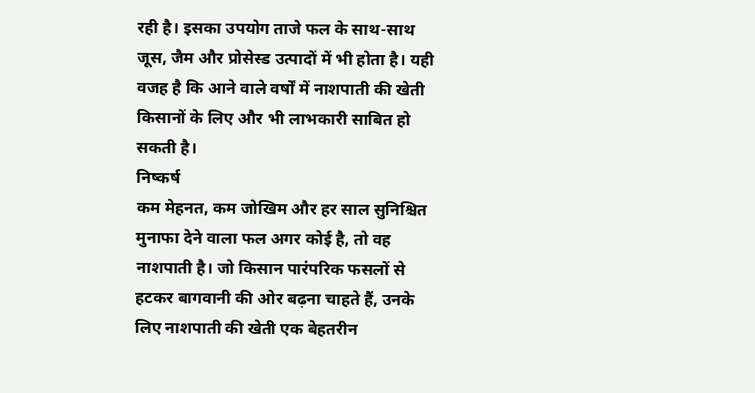रही है। इसका उपयोग ताजे फल के साथ-साथ जूस, जैम और प्रोसेस्ड उत्पादों में भी होता है। यही वजह है कि आने वाले वर्षों में नाशपाती की खेती किसानों के लिए और भी लाभकारी साबित हो सकती है।
निष्कर्ष
कम मेहनत, कम जोखिम और हर साल सुनिश्चित मुनाफा देने वाला फल अगर कोई है, तो वह नाशपाती है। जो किसान पारंपरिक फसलों से हटकर बागवानी की ओर बढ़ना चाहते हैं, उनके लिए नाशपाती की खेती एक बेहतरीन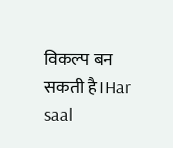विकल्प बन सकती है।Har saal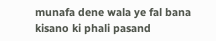munafa dene wala ye fal bana kisano ki phali pasand